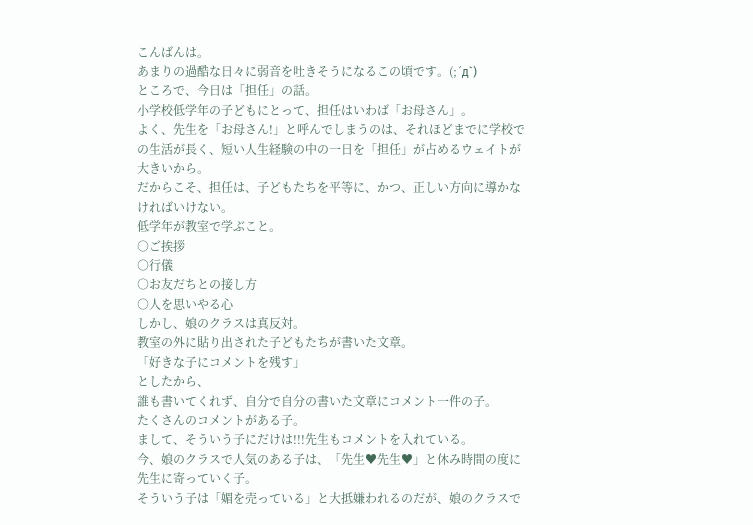こんばんは。
あまりの過酷な日々に弱音を吐きそうになるこの頃です。(;´д`)
ところで、今日は「担任」の話。
小学校低学年の子どもにとって、担任はいわば「お母さん」。
よく、先生を「お母さん!」と呼んでしまうのは、それほどまでに学校での生活が長く、短い人生経験の中の一日を「担任」が占めるウェイトが大きいから。
だからこそ、担任は、子どもたちを平等に、かつ、正しい方向に導かなければいけない。
低学年が教室で学ぶこと。
○ご挨拶
○行儀
○お友だちとの接し方
○人を思いやる心
しかし、娘のクラスは真反対。
教室の外に貼り出された子どもたちが書いた文章。
「好きな子にコメントを残す」
としたから、
誰も書いてくれず、自分で自分の書いた文章にコメント一件の子。
たくさんのコメントがある子。
まして、そういう子にだけは!!!先生もコメントを入れている。
今、娘のクラスで人気のある子は、「先生♥先生♥」と休み時間の度に先生に寄っていく子。
そういう子は「媚を売っている」と大抵嫌われるのだが、娘のクラスで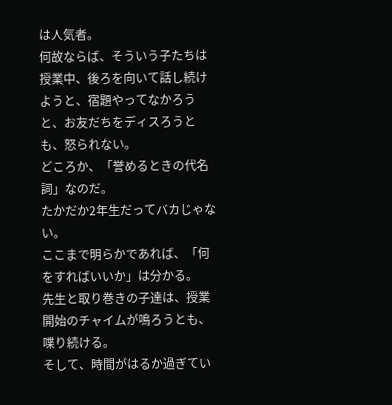は人気者。
何故ならば、そういう子たちは授業中、後ろを向いて話し続けようと、宿題やってなかろうと、お友だちをディスろうとも、怒られない。
どころか、「誉めるときの代名詞」なのだ。
たかだか2年生だってバカじゃない。
ここまで明らかであれば、「何をすればいいか」は分かる。
先生と取り巻きの子達は、授業開始のチャイムが鳴ろうとも、喋り続ける。
そして、時間がはるか過ぎてい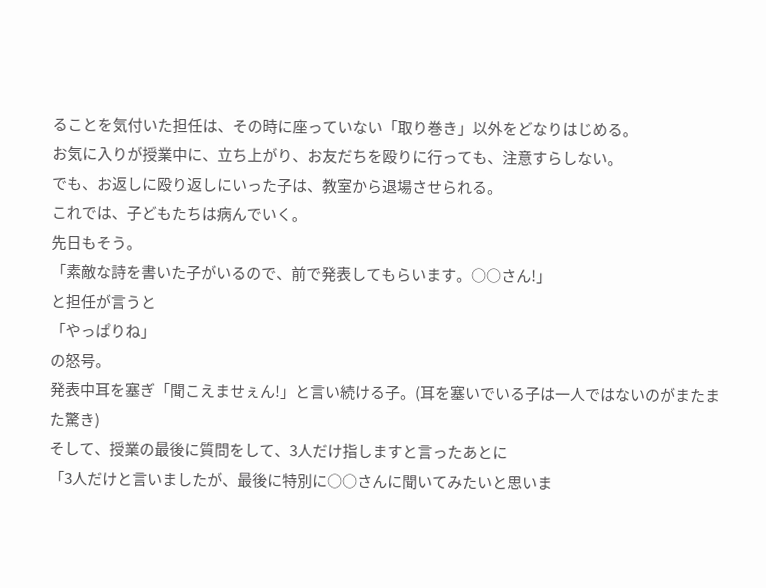ることを気付いた担任は、その時に座っていない「取り巻き」以外をどなりはじめる。
お気に入りが授業中に、立ち上がり、お友だちを殴りに行っても、注意すらしない。
でも、お返しに殴り返しにいった子は、教室から退場させられる。
これでは、子どもたちは病んでいく。
先日もそう。
「素敵な詩を書いた子がいるので、前で発表してもらいます。○○さん!」
と担任が言うと
「やっぱりね」
の怒号。
発表中耳を塞ぎ「聞こえませぇん!」と言い続ける子。(耳を塞いでいる子は一人ではないのがまたまた驚き)
そして、授業の最後に質問をして、3人だけ指しますと言ったあとに
「3人だけと言いましたが、最後に特別に○○さんに聞いてみたいと思いま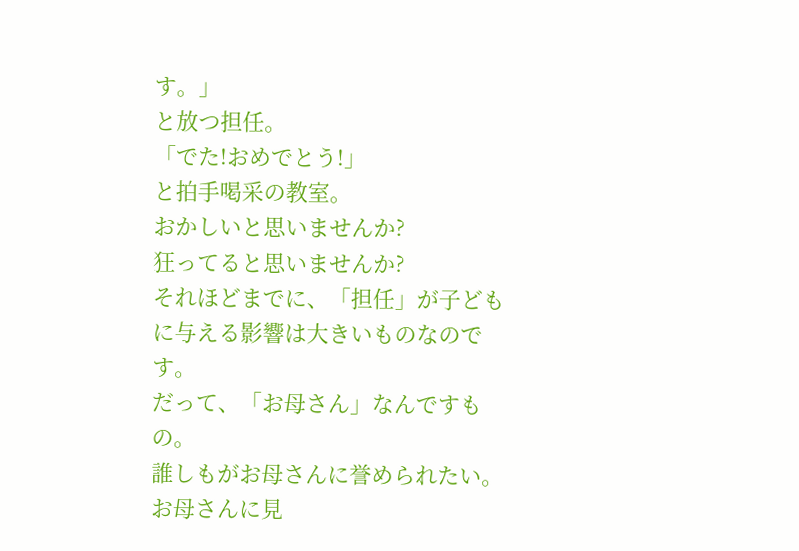す。」
と放つ担任。
「でた!おめでとう!」
と拍手喝采の教室。
おかしいと思いませんか?
狂ってると思いませんか?
それほどまでに、「担任」が子どもに与える影響は大きいものなのです。
だって、「お母さん」なんですもの。
誰しもがお母さんに誉められたい。
お母さんに見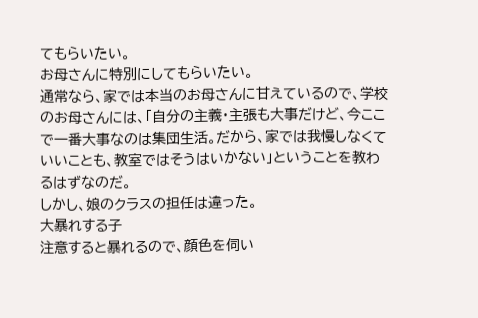てもらいたい。
お母さんに特別にしてもらいたい。
通常なら、家では本当のお母さんに甘えているので、学校のお母さんには、「自分の主義・主張も大事だけど、今ここで一番大事なのは集団生活。だから、家では我慢しなくていいことも、教室ではそうはいかない」ということを教わるはずなのだ。
しかし、娘のクラスの担任は違った。
大暴れする子
注意すると暴れるので、顔色を伺い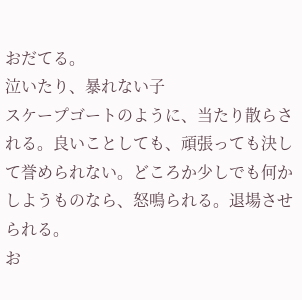おだてる。
泣いたり、暴れない子
スケープゴートのように、当たり散らされる。良いことしても、頑張っても決して誉められない。どころか少しでも何かしようものなら、怒鳴られる。退場させられる。
お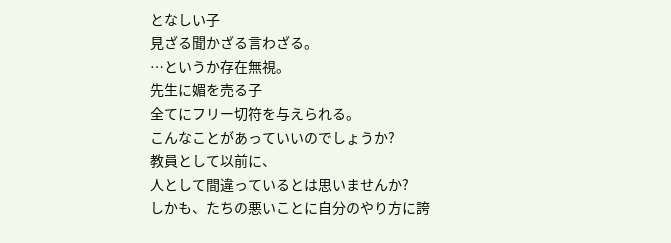となしい子
見ざる聞かざる言わざる。
…というか存在無視。
先生に媚を売る子
全てにフリー切符を与えられる。
こんなことがあっていいのでしょうか?
教員として以前に、
人として間違っているとは思いませんか?
しかも、たちの悪いことに自分のやり方に誇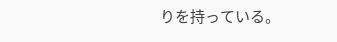りを持っている。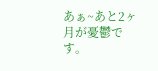あぁ~あと2ヶ月が憂鬱です。